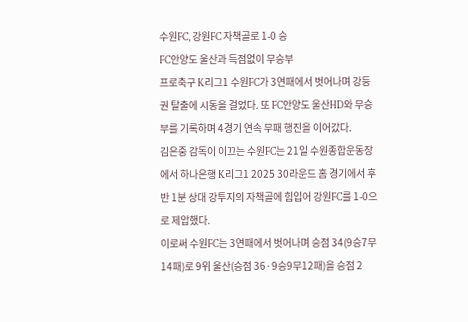수원FC, 강원FC 자책골로 1-0 승
FC안양도 울산과 득점없이 무승부
프로축구 K리그1 수원FC가 3연패에서 벗어나며 강등권 탈출에 시동을 걸었다. 또 FC안양도 울산HD와 무승부를 기록하며 4경기 연속 무패 행진을 이어갔다.
김은중 감독이 이끄는 수원FC는 21일 수원종합운동장에서 하나은행 K리그1 2025 30라운드 홈 경기에서 후반 1분 상대 강투지의 자책골에 힘입어 강원FC를 1-0으로 제압했다.
이로써 수원FC는 3연패에서 벗어나며 승점 34(9승7무14패)로 9위 울산(승점 36·9승9무12패)을 승점 2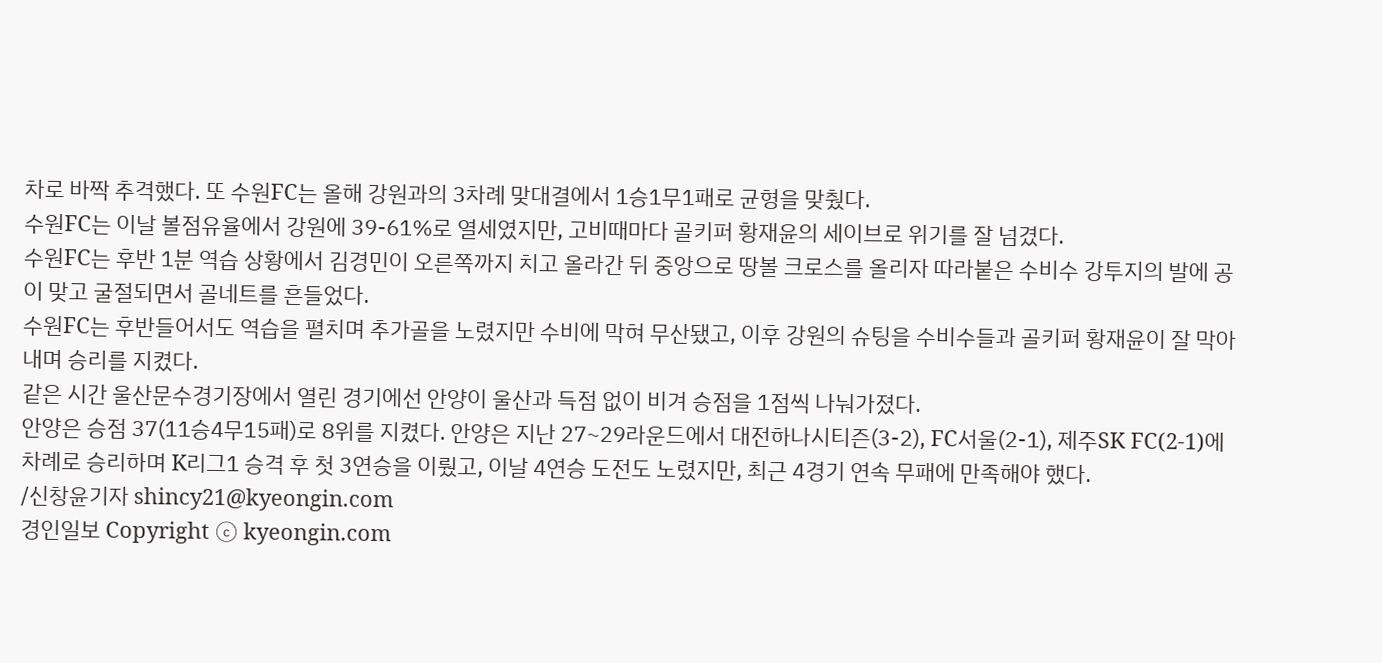차로 바짝 추격했다. 또 수원FC는 올해 강원과의 3차례 맞대결에서 1승1무1패로 균형을 맞췄다.
수원FC는 이날 볼점유율에서 강원에 39-61%로 열세였지만, 고비때마다 골키퍼 황재윤의 세이브로 위기를 잘 넘겼다.
수원FC는 후반 1분 역습 상황에서 김경민이 오른쪽까지 치고 올라간 뒤 중앙으로 땅볼 크로스를 올리자 따라붙은 수비수 강투지의 발에 공이 맞고 굴절되면서 골네트를 흔들었다.
수원FC는 후반들어서도 역습을 펼치며 추가골을 노렸지만 수비에 막혀 무산됐고, 이후 강원의 슈팅을 수비수들과 골키퍼 황재윤이 잘 막아내며 승리를 지켰다.
같은 시간 울산문수경기장에서 열린 경기에선 안양이 울산과 득점 없이 비겨 승점을 1점씩 나눠가졌다.
안양은 승점 37(11승4무15패)로 8위를 지켰다. 안양은 지난 27~29라운드에서 대전하나시티즌(3-2), FC서울(2-1), 제주SK FC(2-1)에 차례로 승리하며 K리그1 승격 후 첫 3연승을 이뤘고, 이날 4연승 도전도 노렸지만, 최근 4경기 연속 무패에 만족해야 했다.
/신창윤기자 shincy21@kyeongin.com
경인일보 Copyright ⓒ kyeongin.com